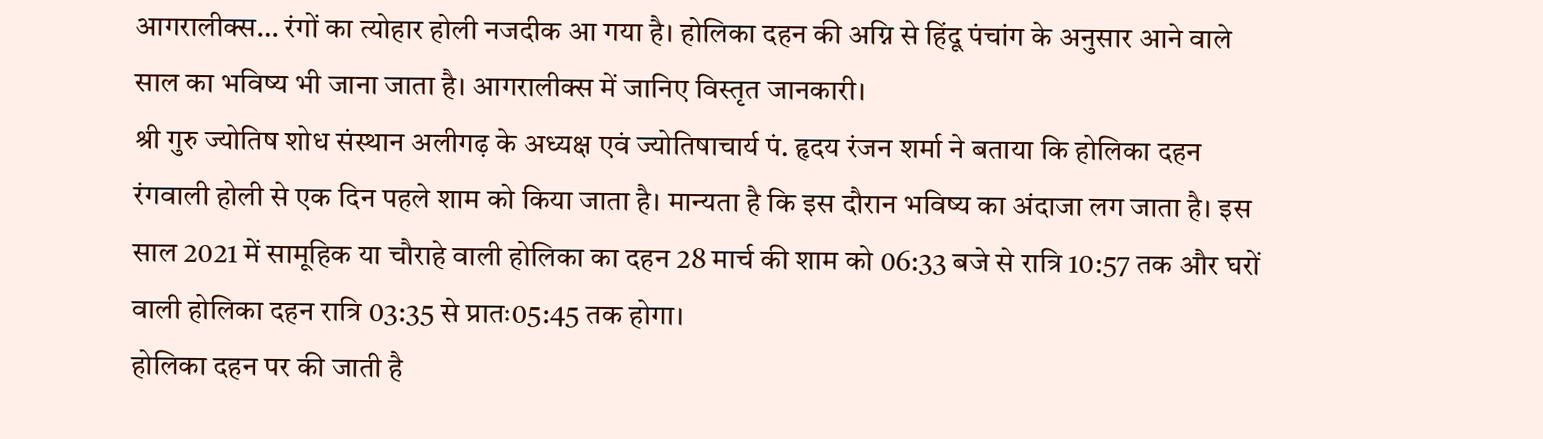आगरालीक्स… रंगों का त्योहार होली नजदीक आ गया है। होलिका दहन की अग्नि से हिंदू पंचांग के अनुसार आने वाले साल का भविष्य भी जाना जाता है। आगरालीक्स में जानिए विस्तृत जानकारी।
श्री गुरु ज्योतिष शोध संस्थान अलीगढ़ के अध्यक्ष एवं ज्योतिषाचार्य पं. हृदय रंजन शर्मा ने बताया कि होलिका दहन रंगवाली होली से एक दिन पहले शाम को किया जाता है। मान्यता है कि इस दौरान भविष्य का अंदाजा लग जाता है। इस साल 2021 में सामूहिक या चौराहे वाली होलिका का दहन 28 मार्च की शाम को 06:33 बजे से रात्रि 10:57 तक और घरों वाली होलिका दहन रात्रि 03:35 से प्रातः05:45 तक होगा।
होलिका दहन पर की जाती है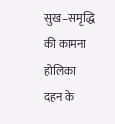सुख–समृद्धि की कामना
होलिका दहन के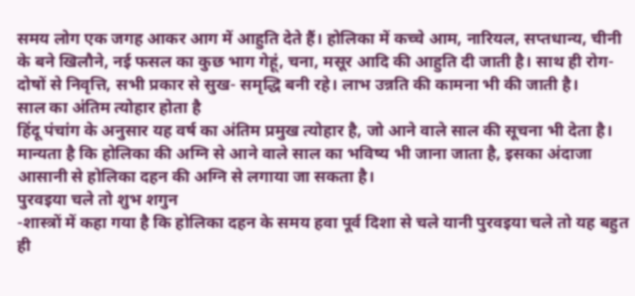समय लोग एक जगह आकर आग में आहुति देते हैं। होलिका में कच्चे आम, नारियल, सप्तधान्य, चीनी के बने खिलौने, नई फसल का कुछ भाग गेहूं, चना, मसूर आदि की आहुति दी जाती है। साथ ही रोग-दोषों से निवृत्ति, सभी प्रकार से सुख- समृद्धि बनी रहे। लाभ उन्नति की कामना भी की जाती है।
साल का अंतिम त्योहार होता है
हिंदू पंचांग के अनुसार यह वर्ष का अंतिम प्रमुख त्योहार है, जो आने वाले साल की सूचना भी देता है। मान्यता है कि होलिका की अग्नि से आने वाले साल का भविष्य भी जाना जाता है, इसका अंदाजा आसानी से होलिका दहन की अग्नि से लगाया जा सकता है।
पुरवइया चले तो शुभ शगुन
-शास्त्रों में कहा गया है कि होलिका दहन के समय हवा पूर्व दिशा से चले यानी पुरवइया चले तो यह बहुत ही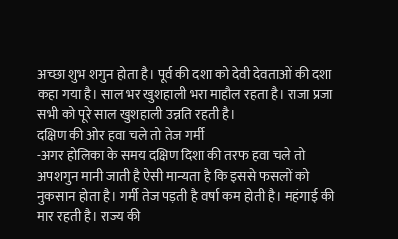अच्छा शुभ शगुन होता है। पूर्व की दशा को देवी देवताओं की दशा कहा गया है। साल भर खुशहाली भरा माहौल रहता है। राजा प्रजा सभी को पूरे साल खुशहाली उन्नति रहती है।
दक्षिण की ओर हवा चले तो तेज गर्मी
-अगर होलिका के समय दक्षिण दिशा की तरफ हवा चले तो अपशगुन मानी जाती है ऐसी मान्यता है कि इससे फसलों को नुकसान होता है। गर्मी तेज पड़ती है वर्षा कम होती है। महंगाई की मार रहती है। राज्य की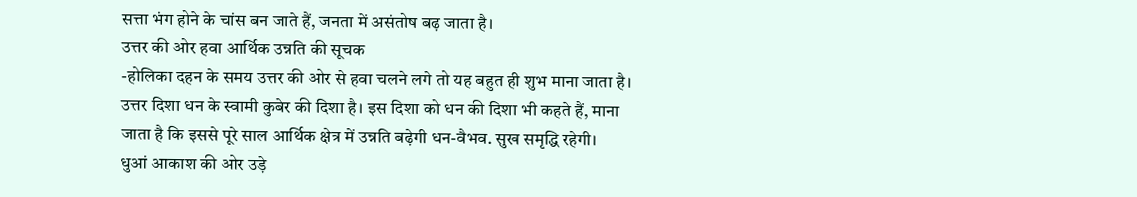सत्ता भंग होने के चांस बन जाते हैं, जनता में असंतोष बढ़ जाता है।
उत्तर की ओर हवा आर्थिक उन्नति की सूचक
-होलिका दहन के समय उत्तर की ओर से हवा चलने लगे तो यह बहुत ही शुभ माना जाता है। उत्तर दिशा धन के स्वामी कुबेर की दिशा है। इस दिशा को धन की दिशा भी कहते हैं, माना जाता है कि इससे पूरे साल आर्थिक क्षेत्र में उन्नति बढ़ेगी धन-वैभव. सुख समृद्धि रहेगी।
धुआं आकाश की ओर उड़े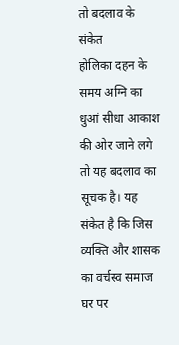तो बदलाव के संकेत
होलिका दहन के समय अग्नि का धुआं सीधा आकाश की ओर जाने लगे तो यह बदलाव का सूचक है। यह संकेत है कि जिस व्यक्ति और शासक का वर्चस्व समाज घर पर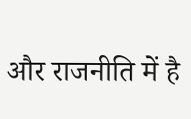और राजनीति में है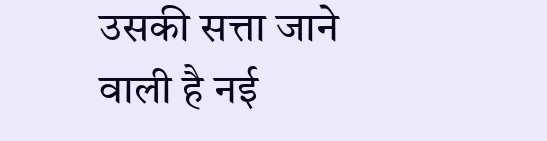उसकी सत्ता जाने वाली है नई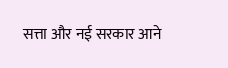सत्ता और नई सरकार आने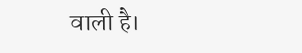वाली है।